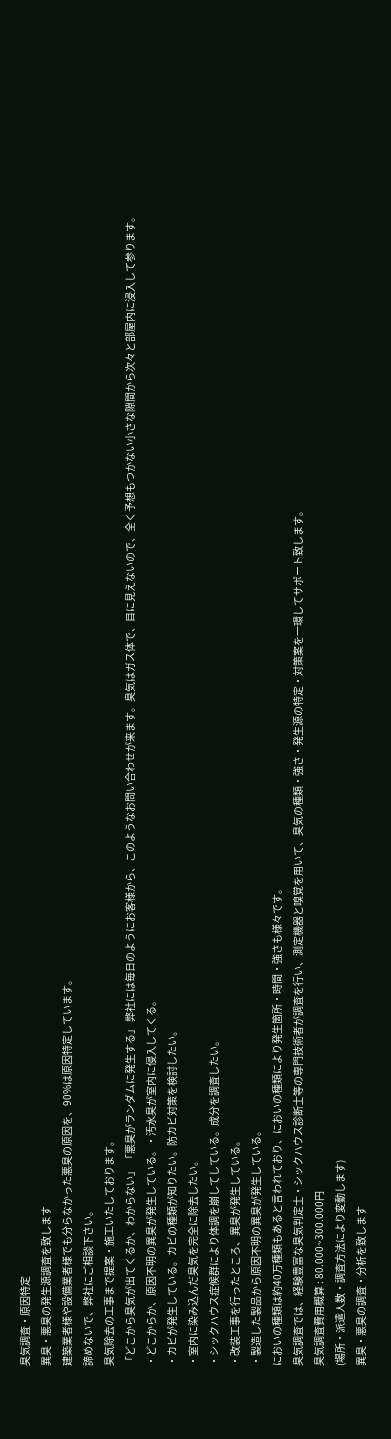臭気調査・原因特定
異臭・悪臭の発生源調査を致します
建築業者様や設備業者様でも分らなかった悪臭の原因を、90%は原因特定しています。
諦めないで、弊社にご相談下さい。
臭気除去の工事まで提案・施工いたしております。
「どこから臭気が出てくるか、わからない」 「悪臭がランダムに発生する」 弊社には毎日のようにお客様から、このようなお問い合わせが来ます。臭気はガス体で、目に見えないので、全く予想もつかない小さな隙間から次々と部屋内に浸入して参ります。
・どこからか、原因不明の異臭が発生している。・汚水臭が室内に侵入してくる。
・カビが発生している。カビの種類が知りたい。防カビ対策を検討したい。
・室内に染み込んだ臭気を完全に除去したい。
・シックハウス症候群により体調を崩してしている。成分を調査したい。
・改装工事を行ったところ、異臭が発生している。
・製造した製品から原因不明の異臭が発生している。
においの種類は約40万種類もあると言われており、においの種類により発生箇所・時間・強さも様々です。
臭気調査では、経験豊富な臭気判定士・シックハウス診断士等の専門技術者が調査を行い、測定機器と嗅覚を用いて、臭気の種類・強さ・発生源の特定・対策案を一環してサポート致します。
臭気調査費用概算 : 80.000~300.000円
(場所・派遣人数・調査方法により変動します)
異臭・悪臭の調査・分析を致します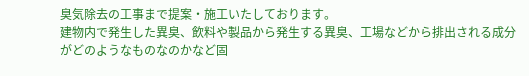臭気除去の工事まで提案・施工いたしております。
建物内で発生した異臭、飲料や製品から発生する異臭、工場などから排出される成分がどのようなものなのかなど固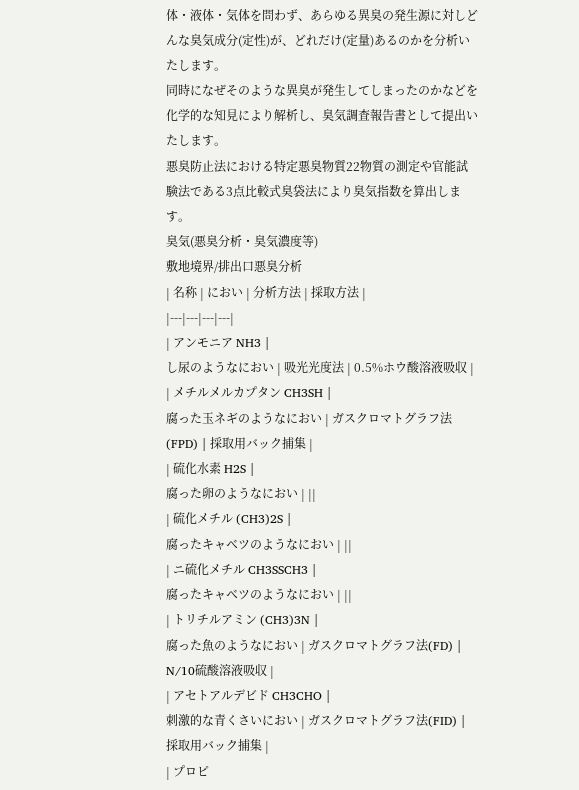体・液体・気体を問わず、あらゆる異臭の発生源に対しどんな臭気成分(定性)が、どれだけ(定量)あるのかを分析いたします。
同時になぜそのような異臭が発生してしまったのかなどを化学的な知見により解析し、臭気調査報告書として提出いたします。
悪臭防止法における特定悪臭物質22物質の測定や官能試験法である3点比較式臭袋法により臭気指数を算出します。
臭気(悪臭分析・臭気濃度等)
敷地境界/排出口悪臭分析
| 名称 | におい | 分析方法 | 採取方法 |
|---|---|---|---|
| アンモニア NH3 |
し尿のようなにおい | 吸光光度法 | 0.5%ホウ酸溶液吸収 |
| メチルメルカプタン CH3SH |
腐った玉ネギのようなにおい | ガスクロマトグラフ法(FPD) | 採取用バック捕集 |
| 硫化水素 H2S |
腐った卵のようなにおい | ||
| 硫化メチル (CH3)2S |
腐ったキャベツのようなにおい | ||
| ニ硫化メチル CH3SSCH3 |
腐ったキャベツのようなにおい | ||
| トリチルアミン (CH3)3N |
腐った魚のようなにおい | ガスクロマトグラフ法(FD) | N/10硫酸溶液吸収 |
| アセトアルデビド CH3CHO |
刺激的な青くさいにおい | ガスクロマトグラフ法(FID) | 採取用バック捕集 |
| プロピ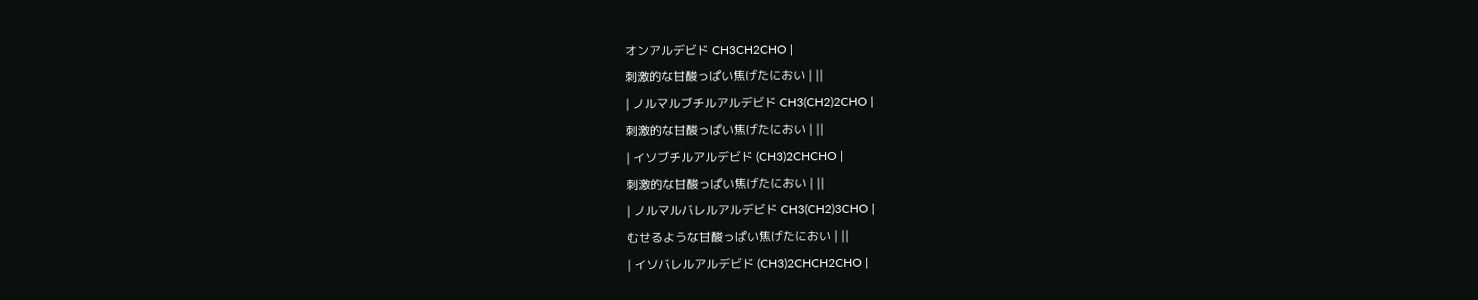オンアルデビド CH3CH2CHO |
刺激的な甘酸っぱい焦げたにおい | ||
| ノルマルブチルアルデビド CH3(CH2)2CHO |
刺激的な甘酸っぱい焦げたにおい | ||
| イソブチルアルデビド (CH3)2CHCHO |
刺激的な甘酸っぱい焦げたにおい | ||
| ノルマルバレルアルデビド CH3(CH2)3CHO |
むせるような甘酸っぱい焦げたにおい | ||
| イソバレルアルデビド (CH3)2CHCH2CHO |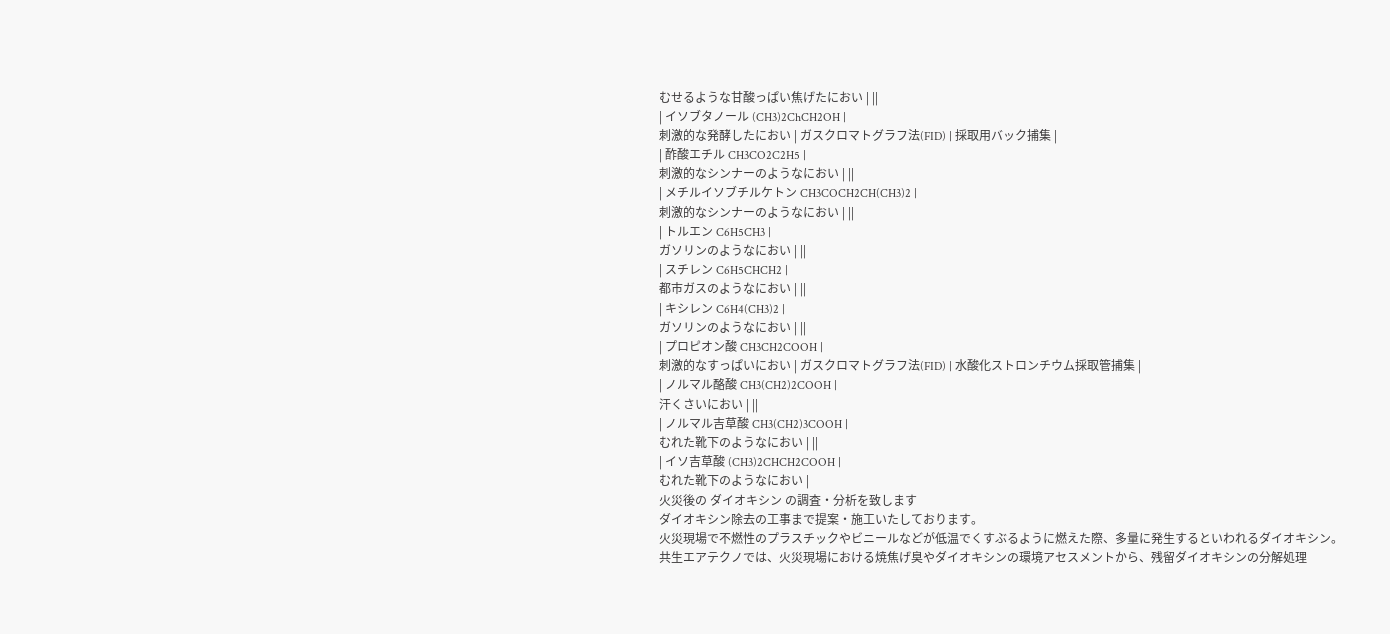むせるような甘酸っぱい焦げたにおい | ||
| イソブタノール (CH3)2ChCH2OH |
刺激的な発酵したにおい | ガスクロマトグラフ法(FID) | 採取用バック捕集 |
| 酢酸エチル CH3CO2C2H5 |
刺激的なシンナーのようなにおい | ||
| メチルイソブチルケトン CH3COCH2CH(CH3)2 |
刺激的なシンナーのようなにおい | ||
| トルエン C6H5CH3 |
ガソリンのようなにおい | ||
| スチレン C6H5CHCH2 |
都市ガスのようなにおい | ||
| キシレン C6H4(CH3)2 |
ガソリンのようなにおい | ||
| プロピオン酸 CH3CH2COOH |
刺激的なすっぱいにおい | ガスクロマトグラフ法(FID) | 水酸化ストロンチウム採取管捕集 |
| ノルマル酪酸 CH3(CH2)2COOH |
汗くさいにおい | ||
| ノルマル吉草酸 CH3(CH2)3COOH |
むれた靴下のようなにおい | ||
| イソ吉草酸 (CH3)2CHCH2COOH |
むれた靴下のようなにおい |
火災後の ダイオキシン の調査・分析を致します
ダイオキシン除去の工事まで提案・施工いたしております。
火災現場で不燃性のプラスチックやビニールなどが低温でくすぶるように燃えた際、多量に発生するといわれるダイオキシン。
共生エアテクノでは、火災現場における焼焦げ臭やダイオキシンの環境アセスメントから、残留ダイオキシンの分解処理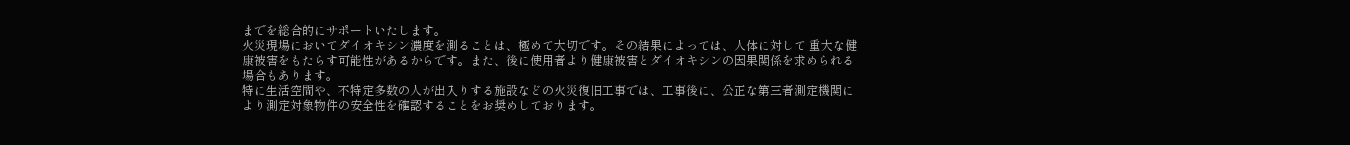までを総合的にサポートいたします。
火災現場においてダイオキシン濃度を測ることは、極めて大切です。その結果によっては、人体に対して 重大な健康被害をもたらす可能性があるからです。また、後に使用者より健康被害とダイオキシンの因果関係を求められる場合もあります。
特に生活空間や、不特定多数の人が出入りする施設などの火災復旧工事では、工事後に、公正な第三者測定機関により測定対象物件の安全性を確認することをお奨めしております。